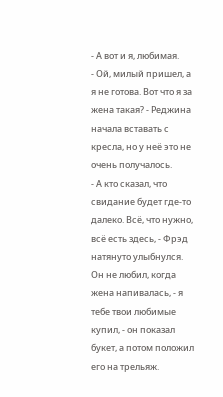- А вот и я, любимая.
- Ой, милый пришел, а я не готова. Вот что я за жена такая? - Реджина начала вставать с кресла, но у неё это не очень получалось.
- А кто сказал, что свидание будет где-то далеко. Всё, что нужно, всё есть здесь, - Фрэд натянуто улыбнулся. Он не любил, когда жена напивалась, - я тебе твои любимые купил, - он показал букет, а потом положил его на трельяж.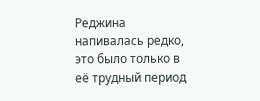Реджина напивалась редко, это было только в её трудный период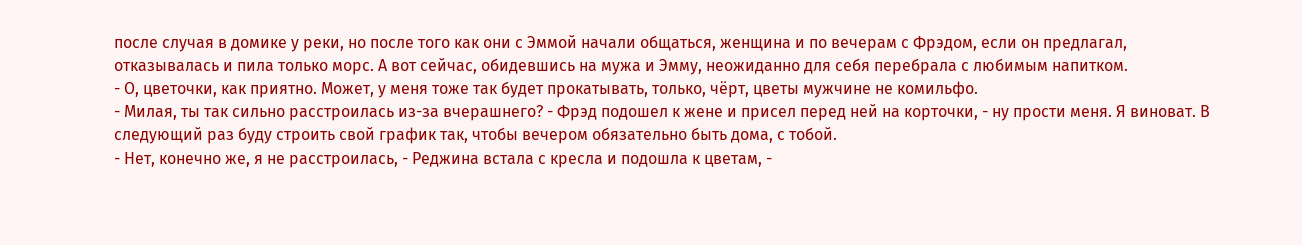после случая в домике у реки, но после того как они с Эммой начали общаться, женщина и по вечерам с Фрэдом, если он предлагал, отказывалась и пила только морс. А вот сейчас, обидевшись на мужа и Эмму, неожиданно для себя перебрала с любимым напитком.
- О, цветочки, как приятно. Может, у меня тоже так будет прокатывать, только, чёрт, цветы мужчине не комильфо.
- Милая, ты так сильно расстроилась из-за вчерашнего? - Фрэд подошел к жене и присел перед ней на корточки, - ну прости меня. Я виноват. В следующий раз буду строить свой график так, чтобы вечером обязательно быть дома, с тобой.
- Нет, конечно же, я не расстроилась, - Реджина встала с кресла и подошла к цветам, -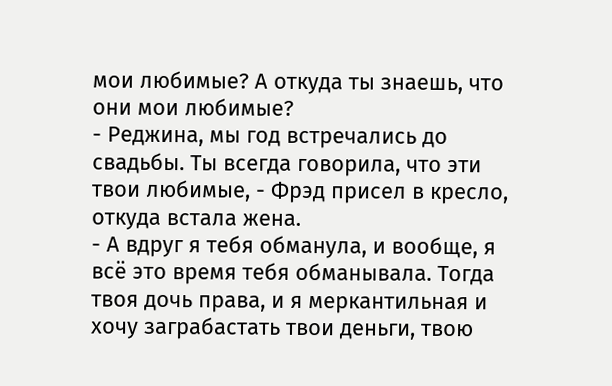мои любимые? А откуда ты знаешь, что они мои любимые?
- Реджина, мы год встречались до свадьбы. Ты всегда говорила, что эти твои любимые, - Фрэд присел в кресло, откуда встала жена.
- А вдруг я тебя обманула, и вообще, я всё это время тебя обманывала. Тогда твоя дочь права, и я меркантильная и хочу заграбастать твои деньги, твою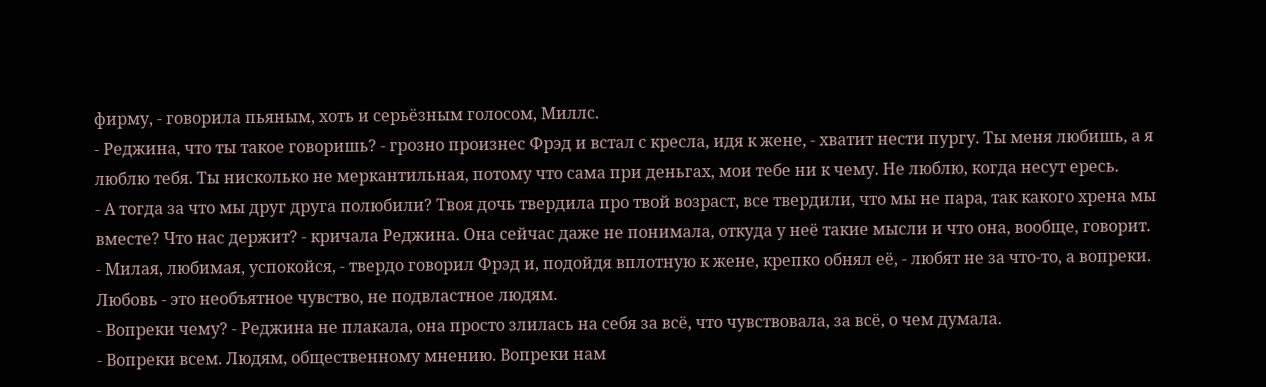фирму, - говорила пьяным, хоть и серьёзным голосом, Миллс.
- Реджина, что ты такое говоришь? - грозно произнес Фрэд и встал с кресла, идя к жене, - хватит нести пургу. Ты меня любишь, а я люблю тебя. Ты нисколько не меркантильная, потому что сама при деньгах, мои тебе ни к чему. Не люблю, когда несут ересь.
- А тогда за что мы друг друга полюбили? Твоя дочь твердила про твой возраст, все твердили, что мы не пара, так какого хрена мы вместе? Что нас держит? - кричала Реджина. Она сейчас даже не понимала, откуда у неё такие мысли и что она, вообще, говорит.
- Милая, любимая, успокойся, - твердо говорил Фрэд и, подойдя вплотную к жене, крепко обнял её, - любят не за что-то, а вопреки. Любовь - это необъятное чувство, не подвластное людям.
- Вопреки чему? - Реджина не плакала, она просто злилась на себя за всё, что чувствовала, за всё, о чем думала.
- Вопреки всем. Людям, общественному мнению. Вопреки нам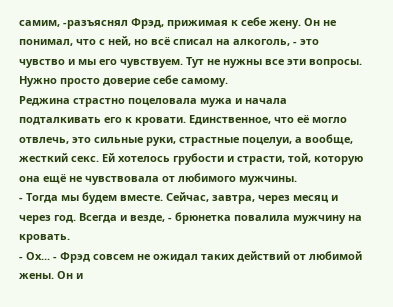самим, -разъяснял Фрэд, прижимая к себе жену. Он не понимал, что с ней, но всё списал на алкоголь, - это чувство и мы его чувствуем. Тут не нужны все эти вопросы. Нужно просто доверие себе самому.
Реджина страстно поцеловала мужа и начала подталкивать его к кровати. Единственное, что её могло отвлечь, это сильные руки, страстные поцелуи, а вообще, жесткий секс. Ей хотелось грубости и страсти, той, которую она ещё не чувствовала от любимого мужчины.
- Тогда мы будем вместе. Сейчас, завтра, через месяц и через год. Всегда и везде, - брюнетка повалила мужчину на кровать.
- Ох... - Фрэд совсем не ожидал таких действий от любимой жены. Он и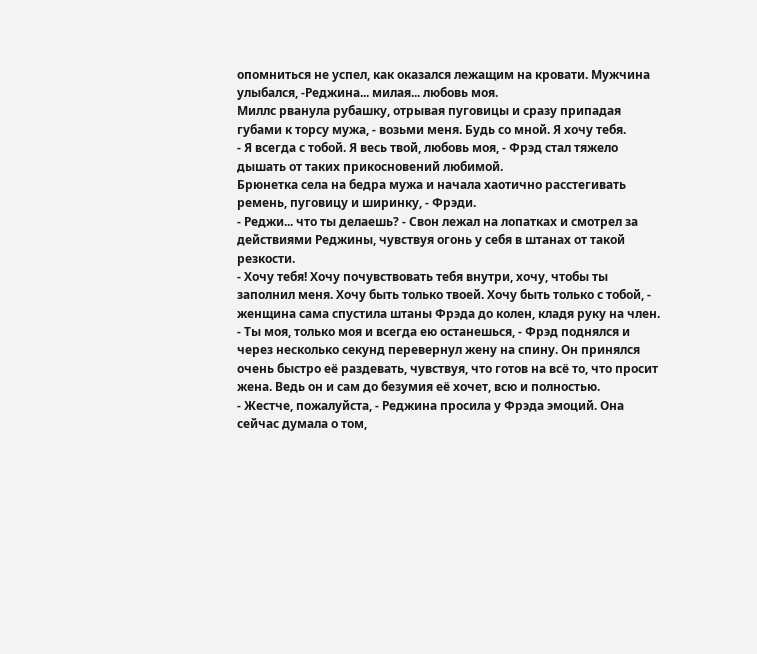опомниться не успел, как оказался лежащим на кровати. Мужчина улыбался, -Реджина... милая... любовь моя.
Миллс рванула рубашку, отрывая пуговицы и сразу припадая губами к торсу мужа, - возьми меня. Будь со мной. Я хочу тебя.
- Я всегда с тобой. Я весь твой, любовь моя, - Фрэд стал тяжело дышать от таких прикосновений любимой.
Брюнетка села на бедра мужа и начала хаотично расстегивать ремень, пуговицу и ширинку, - Фрэди.
- Реджи... что ты делаешь? - Свон лежал на лопатках и смотрел за действиями Реджины, чувствуя огонь у себя в штанах от такой резкости.
- Хочу тебя! Хочу почувствовать тебя внутри, хочу, чтобы ты заполнил меня. Хочу быть только твоей. Хочу быть только с тобой, - женщина сама спустила штаны Фрэда до колен, кладя руку на член.
- Ты моя, только моя и всегда ею останешься, - Фрэд поднялся и через несколько секунд перевернул жену на спину. Он принялся очень быстро её раздевать, чувствуя, что готов на всё то, что просит жена. Ведь он и сам до безумия её хочет, всю и полностью.
- Жестче, пожалуйста, - Реджина просила у Фрэда эмоций. Она сейчас думала о том,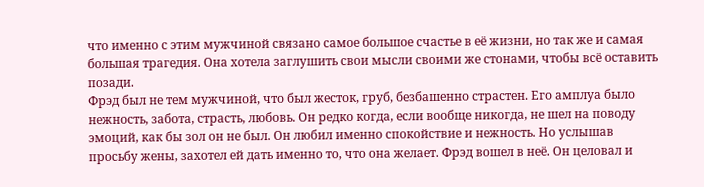что именно с этим мужчиной связано самое большое счастье в её жизни, но так же и самая большая трагедия. Она хотела заглушить свои мысли своими же стонами, чтобы всё оставить позади.
Фрэд был не тем мужчиной, что был жесток, груб, безбашенно страстен. Его амплуа было нежность, забота, страсть, любовь. Он редко когда, если вообще никогда, не шел на поводу эмоций, как бы зол он не был. Он любил именно спокойствие и нежность. Но услышав просьбу жены, захотел ей дать именно то, что она желает. Фрэд вошел в неё. Он целовал и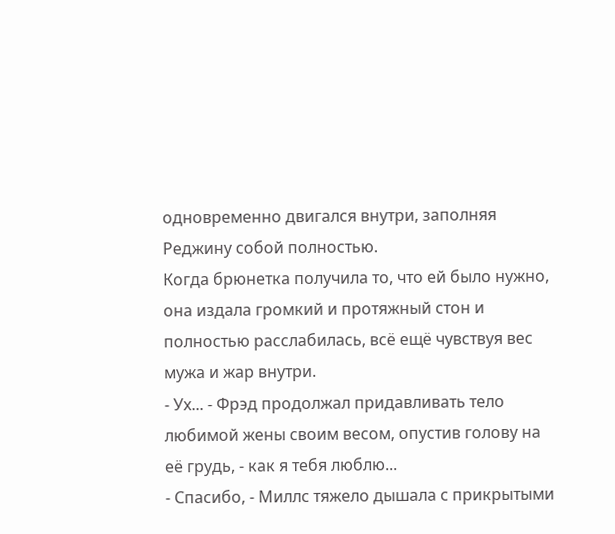одновременно двигался внутри, заполняя Реджину собой полностью.
Когда брюнетка получила то, что ей было нужно, она издала громкий и протяжный стон и полностью расслабилась, всё ещё чувствуя вес мужа и жар внутри.
- Ух... - Фрэд продолжал придавливать тело любимой жены своим весом, опустив голову на её грудь, - как я тебя люблю...
- Спасибо, - Миллс тяжело дышала с прикрытыми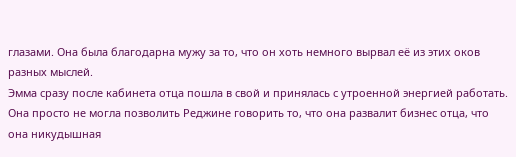глазами. Она была благодарна мужу за то, что он хоть немного вырвал её из этих оков разных мыслей.
Эмма сразу после кабинета отца пошла в свой и принялась с утроенной энергией работать. Она просто не могла позволить Реджине говорить то, что она развалит бизнес отца, что она никудышная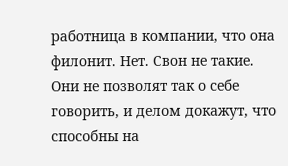работница в компании, что она филонит. Нет. Свон не такие. Они не позволят так о себе говорить, и делом докажут, что способны на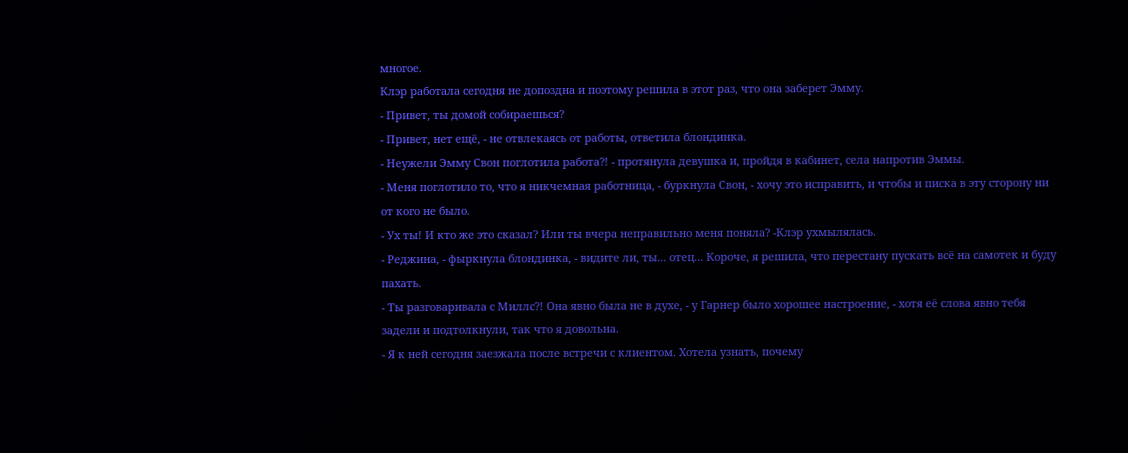многое.
Клэр работала сегодня не допоздна и поэтому решила в этот раз, что она заберет Эмму.
- Привет, ты домой собираешься?
- Привет, нет ещё, - не отвлекаясь от работы, ответила блондинка.
- Неужели Эмму Свон поглотила работа?! - протянула девушка и, пройдя в кабинет, села напротив Эммы.
- Меня поглотило то, что я никчемная работница, - буркнула Свон, - хочу это исправить, и чтобы и писка в эту сторону ни от кого не было.
- Ух ты! И кто же это сказал? Или ты вчера неправильно меня поняла? -Клэр ухмылялась.
- Реджина, - фыркнула блондинка, - видите ли, ты... отец... Короче, я решила, что перестану пускать всё на самотек и буду пахать.
- Ты разговаривала с Миллс?! Она явно была не в духе, - у Гарнер было хорошее настроение, - хотя её слова явно тебя задели и подтолкнули, так что я довольна.
- Я к ней сегодня заезжала после встречи с клиентом. Хотела узнать, почему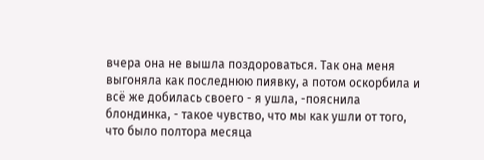вчера она не вышла поздороваться. Так она меня выгоняла как последнюю пиявку, а потом оскорбила и всё же добилась своего - я ушла, -пояснила блондинка, - такое чувство, что мы как ушли от того, что было полтора месяца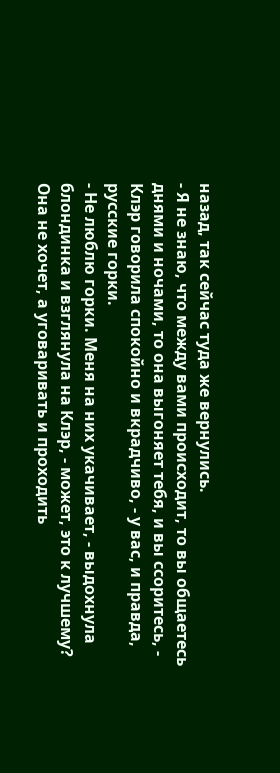назад, так сейчас туда же вернулись.
- Я не знаю, что между вами происходит, то вы общаетесь днями и ночами, то она выгоняет тебя, и вы ссоритесь, - Клэр говорила спокойно и вкрадчиво, - у вас, и правда, русские горки.
- Не люблю горки. Меня на них укачивает, - выдохнула блондинка и взглянула на Клэр, - может, это к лучшему? Она не хочет, а уговаривать и проходить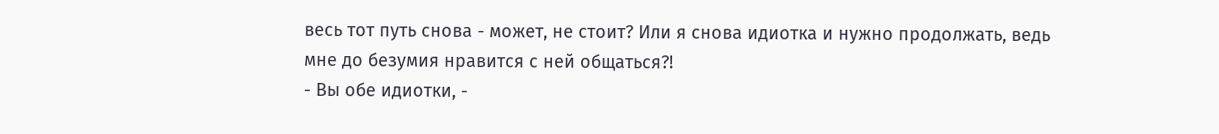весь тот путь снова - может, не стоит? Или я снова идиотка и нужно продолжать, ведь мне до безумия нравится с ней общаться?!
- Вы обе идиотки, -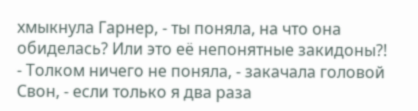хмыкнула Гарнер, - ты поняла, на что она обиделась? Или это её непонятные закидоны?!
- Толком ничего не поняла, - закачала головой Свон, - если только я два раза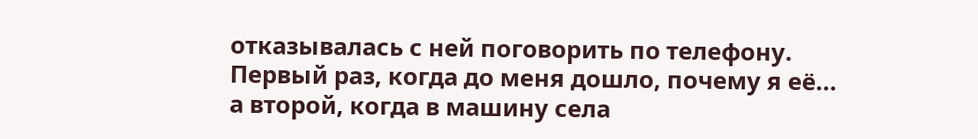отказывалась с ней поговорить по телефону. Первый раз, когда до меня дошло, почему я её... а второй, когда в машину села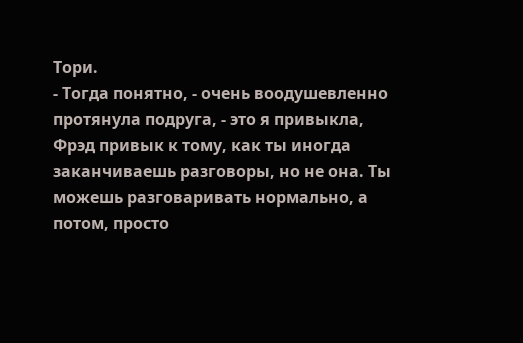Тори.
- Тогда понятно, - очень воодушевленно протянула подруга, - это я привыкла, Фрэд привык к тому, как ты иногда заканчиваешь разговоры, но не она. Ты можешь разговаривать нормально, а потом, просто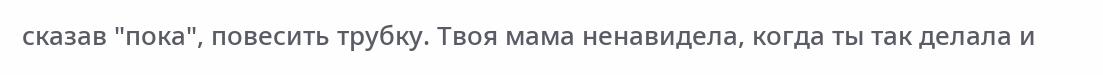сказав "пока", повесить трубку. Твоя мама ненавидела, когда ты так делала и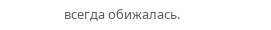всегда обижалась.